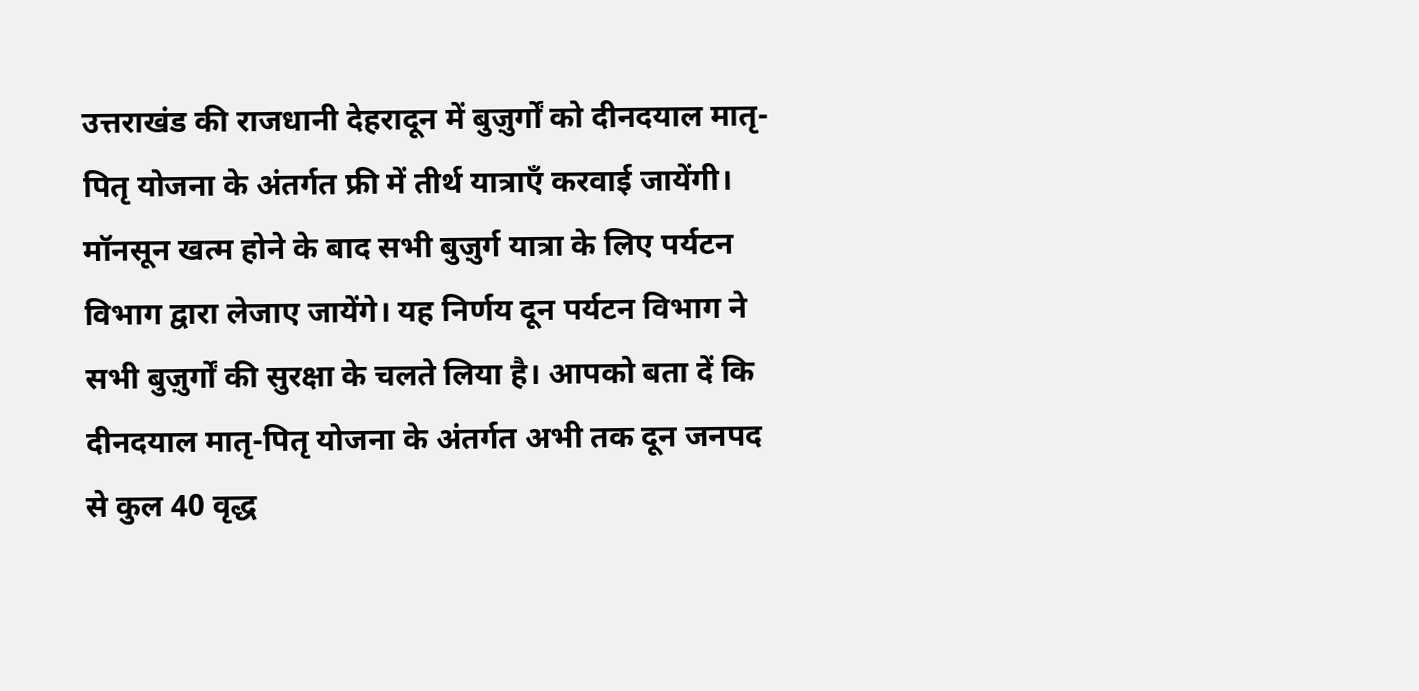उत्तराखंड की राजधानी देहरादून में बुज़ुर्गों को दीनदयाल मातृ-पितृ योजना के अंतर्गत फ्री में तीर्थ यात्राएँ करवाई जायेंगी। मॉनसून खत्म होने के बाद सभी बुज़ुर्ग यात्रा के लिए पर्यटन विभाग द्वारा लेजाए जायेंगे। यह निर्णय दून पर्यटन विभाग ने सभी बुज़ुर्गों की सुरक्षा के चलते लिया है। आपको बता दें कि दीनदयाल मातृ-पितृ योजना के अंतर्गत अभी तक दून जनपद से कुल 40 वृद्ध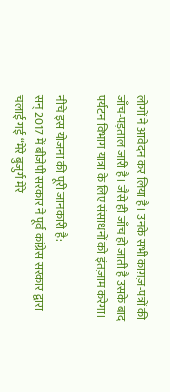लोगों ने आवेदन कर लिया है। उनके सभी काग़ज़-पत्रों की जाँच-पड़ताल जारी है। जैसे ही जाँच हो जाती है उसके बाद पर्यटन विभाग यात्रा के लिए संसाधनों को इंतज़ाम करेगा।

नीचे इस योजना की पूरी जानकारी है:
सन् 2017 में बीजेपी सरकार ने पूर्व कांग्रेस सरकार द्वारा चलाई गई “मेरे बुजुर्ग मेरे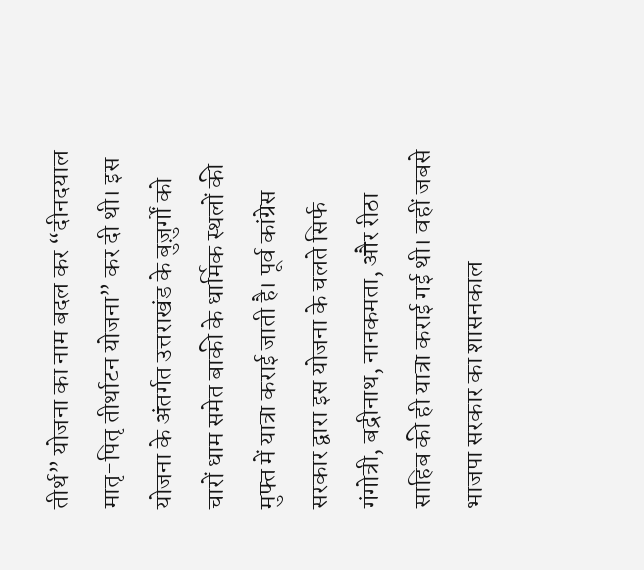तीर्थ” योजना का नाम बदल कर “दीनदयाल मातृ-पितृ तीर्थाटन योजना” कर दी थी। इस योजना के अंतर्गत उत्तराखंड के बुज़ुर्गों को चारों धाम समेत बाकी के धार्मिक स्थलों की मुफ्त में यात्रा कराई जाती है। पूर्व कांग्रेस सरकार द्वारा इस योजना के चलते सिर्फ गंगोत्री, बद्रीनाथ, नानकमता, और रीठा साहिब की ही यात्रा कराई गई थी। वहीं जबसे भाजपा सरकार का शासनकाल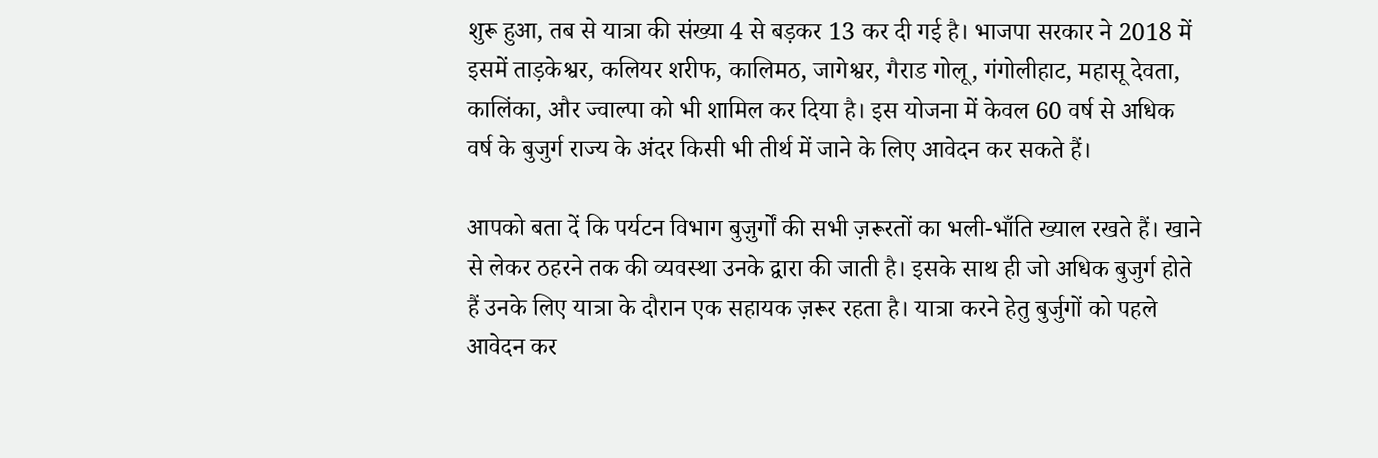शुरू हुआ, तब से यात्रा की संख्या 4 से बड़कर 13 कर दी गई है। भाजपा सरकार ने 2018 में इसमें ताड़केश्वर, कलियर शरीफ, कालिमठ, जागेश्वर, गैराड गोलू, गंगोलीहाट, महासू देवता, कालिंका, और ज्वाल्पा को भी शामिल कर दिया है। इस योजना में केवल 60 वर्ष से अधिक वर्ष के बुजुर्ग राज्य के अंदर किसी भी तीर्थ में जाने के लिए आवेदन कर सकते हैं।

आपको बता दें कि पर्यटन विभाग बुज़ुर्गों की सभी ज़रूरतों का भली-भाँति ख्याल रखते हैं। खाने से लेकर ठहरने तक की व्यवस्था उनके द्वारा की जाती है। इसके साथ ही जो अधिक बुजुर्ग होते हैं उनके लिए यात्रा के दौरान एक सहायक ज़रूर रहता है। यात्रा करने हेतु बुर्जुगों को पहले आवेदन कर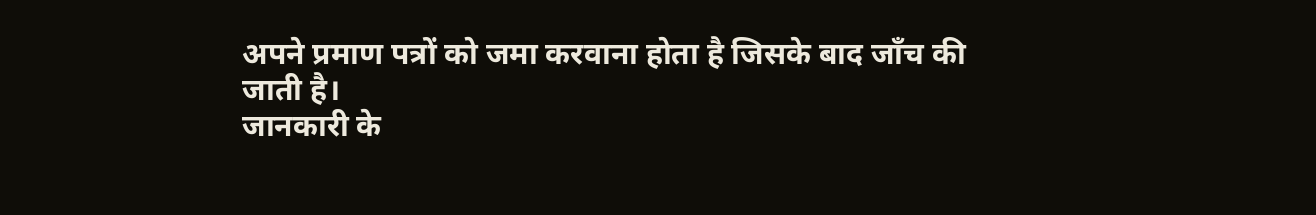अपने प्रमाण पत्रों को जमा करवाना होता है जिसके बाद जाँच की जाती है।
जानकारी के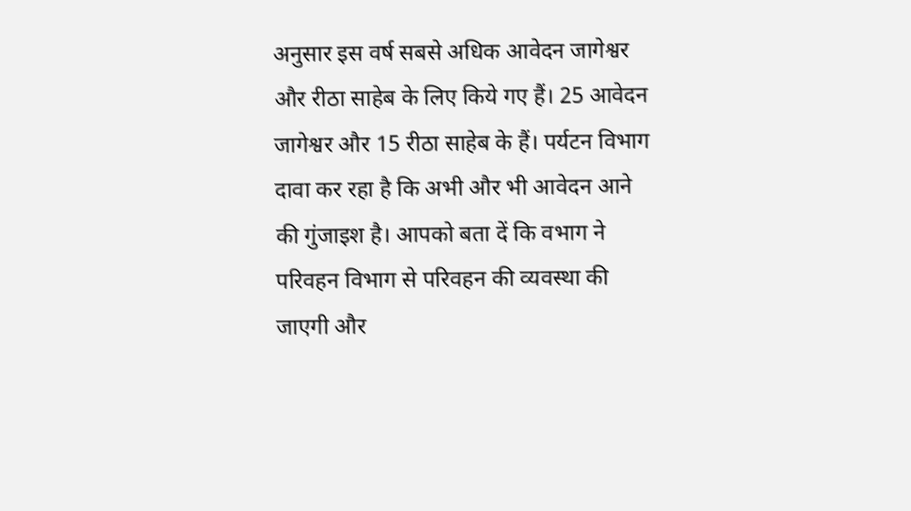अनुसार इस वर्ष सबसे अधिक आवेदन जागेश्वर और रीठा साहेब के लिए किये गए हैं। 25 आवेदन जागेश्वर और 15 रीठा साहेब के हैं। पर्यटन विभाग दावा कर रहा है कि अभी और भी आवेदन आने की गुंजाइश है। आपको बता दें कि वभाग ने परिवहन विभाग से परिवहन की व्यवस्था की जाएगी और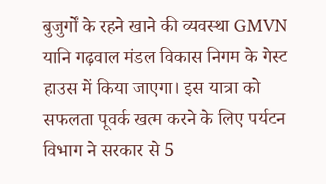बुजुर्गों के रहने खाने की व्यवस्था GMVN यानि गढ़वाल मंडल विकास निगम के गेस्ट हाउस में किया जाएगा। इस यात्रा को सफलता पूवर्क खत्म करने के लिए पर्यटन विभाग ने सरकार से 5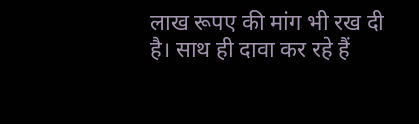लाख रूपए की मांग भी रख दी है। साथ ही दावा कर रहे हैं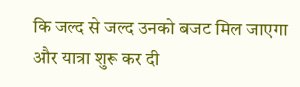कि जल्द से जल्द उनको बजट मिल जाएगा और यात्रा शुरू कर दी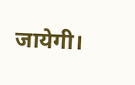जायेगी।